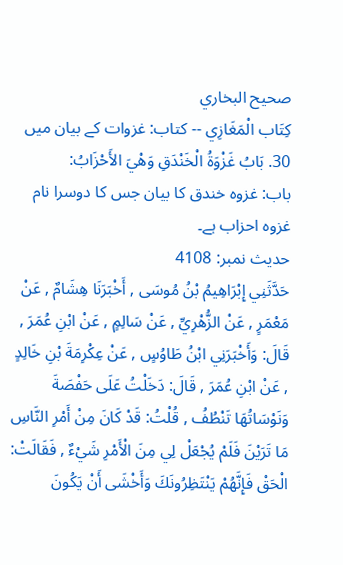صحيح البخاري
كِتَاب الْمَغَازِي -- کتاب: غزوات کے بیان میں
30. بَابُ غَزْوَةُ الْخَنْدَقِ وَهْيَ الأَحْزَابُ:
باب: غزوہ خندق کا بیان جس کا دوسرا نام غزوہ احزاب ہے۔
حدیث نمبر: 4108
حَدَّثَنِي إِبْرَاهِيمُ بْنُ مُوسَى , أَخْبَرَنَا هِشَامٌ , عَنْ مَعْمَرٍ , عَنْ الزُّهْرِيِّ , عَنْ سَالِمٍ , عَنْ ابْنِ عُمَرَ , قَالَ: وَأَخْبَرَنِي ابْنُ طَاوُسٍ , عَنْ عِكْرِمَةَ بْنِ خَالِدٍ , عَنْ ابْنِ عُمَرَ , قَالَ: دَخَلْتُ عَلَى حَفْصَةَ وَنَوْسَاتُهَا تَنْطُفُ , قُلْتُ: قَدْ كَانَ مِنْ أَمْرِ النَّاسِ مَا تَرَيْنَ فَلَمْ يُجْعَلْ لِي مِنَ الْأَمْرِ شَيْءٌ , فَقَالَتْ: الْحَقْ فَإِنَّهُمْ يَنْتَظِرُونَكَ وَأَخْشَى أَنْ يَكُونَ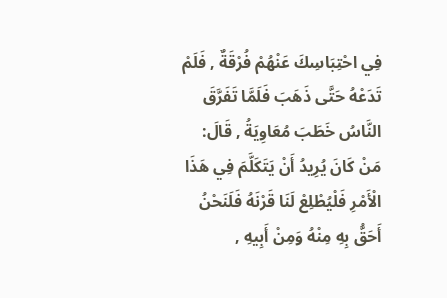فِي احْتِبَاسِكَ عَنْهُمْ فُرْقَةٌ , فَلَمْ تَدَعْهُ حَتَّى ذَهَبَ فَلَمَّا تَفَرَّقَ النَّاسُ خَطَبَ مُعَاوِيَةُ , قَالَ: مَنْ كَانَ يُرِيدُ أَنْ يَتَكَلَّمَ فِي هَذَا الْأَمْرِ فَلْيُطْلِعْ لَنَا قَرْنَهُ فَلَنَحْنُ أَحَقُّ بِهِ مِنْهُ وَمِنْ أَبِيهِ ,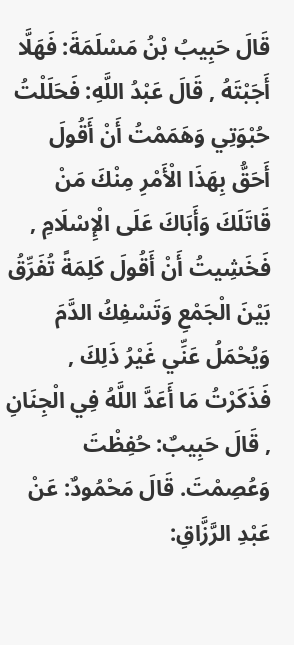قَالَ حَبِيبُ بْنُ مَسْلَمَةَ: فَهَلَّا أَجَبْتَهُ , قَالَ عَبْدُ اللَّهِ: فَحَلَلْتُ حُبْوَتِي وَهَمَمْتُ أَنْ أَقُولَ أَحَقُّ بِهَذَا الْأَمْرِ مِنْكَ مَنْ قَاتَلَكَ وَأَبَاكَ عَلَى الْإِسْلَامِ , فَخَشِيتُ أَنْ أَقُولَ كَلِمَةً تُفَرِّقُ بَيْنَ الْجَمْعِ وَتَسْفِكُ الدَّمَ وَيُحْمَلُ عَنِّي غَيْرُ ذَلِكَ , فَذَكَرْتُ مَا أَعَدَّ اللَّهُ فِي الْجِنَانِ , قَالَ حَبِيبٌ: حُفِظْتَ وَعُصِمْتَ. قَالَ مَحْمُودٌ: عَنْ عَبْدِ الرَّزَّاقِ: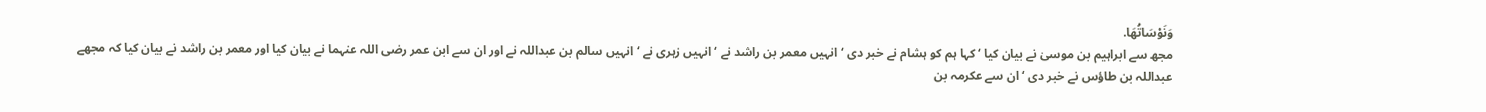وَنَوْسَاتُهَا.
مجھ سے ابراہیم بن موسیٰ نے بیان کیا ‘ کہا ہم کو ہشام نے خبر دی ‘ انہیں معمر بن راشد نے ‘ انہیں زہری نے ‘ انہیں سالم بن عبداللہ نے اور ان سے ابن عمر رضی اللہ عنہما نے بیان کیا اور معمر بن راشد نے بیان کیا کہ مجھے عبداللہ بن طاؤس نے خبر دی ‘ ان سے عکرمہ بن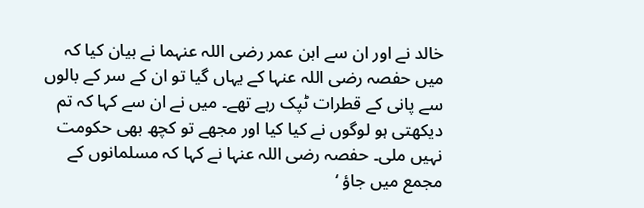خالد نے اور ان سے ابن عمر رضی اللہ عنہما نے بیان کیا کہ میں حفصہ رضی اللہ عنہا کے یہاں گیا تو ان کے سر کے بالوں سے پانی کے قطرات ٹپک رہے تھے۔ میں نے ان سے کہا کہ تم دیکھتی ہو لوگوں نے کیا کیا اور مجھے تو کچھ بھی حکومت نہیں ملی۔ حفصہ رضی اللہ عنہا نے کہا کہ مسلمانوں کے مجمع میں جاؤ ‘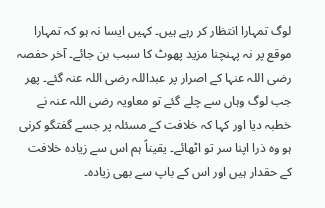لوگ تمہارا انتظار کر رہے ہیں۔ کہیں ایسا نہ ہو کہ تمہارا موقع پر نہ پہنچنا مزید پھوٹ کا سبب بن جائے۔ آخر حفصہ رضی اللہ عنہا کے اصرار پر عبداللہ رضی اللہ عنہ گئے۔ پھر جب لوگ وہاں سے چلے گئے تو معاویہ رضی اللہ عنہ نے خطبہ دیا اور کہا کہ خلافت کے مسئلہ پر جسے گفتگو کرنی ہو وہ ذرا اپنا سر تو اٹھائے۔ یقیناً ہم اس سے زیادہ خلافت کے حقدار ہیں اور اس کے باپ سے بھی زیادہ۔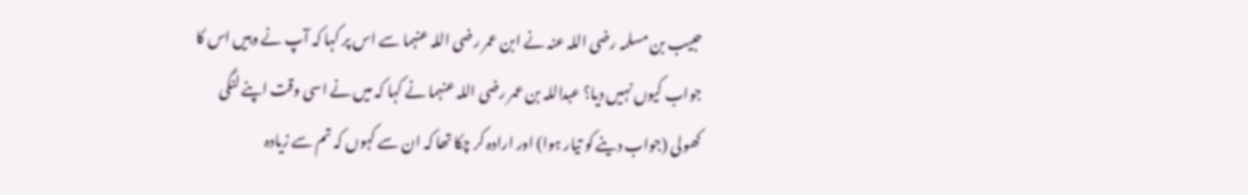حبیب بن مسلمہ رضی اللہ عنہ نے ابن عمر رضی اللہ عنہما سے اس پر کہا کہ آپ نے وہیں اس کا جواب کیوں نہیں دیا؟ عبداللہ بن عمر رضی اللہ عنہما نے کہا کہ میں نے اسی وقت اپنے لنگی کھولی (جواب دینے کو تیار ہوا) اور ارادہ کر چکا تھا کہ ان سے کہوں کہ تم سے زیادہ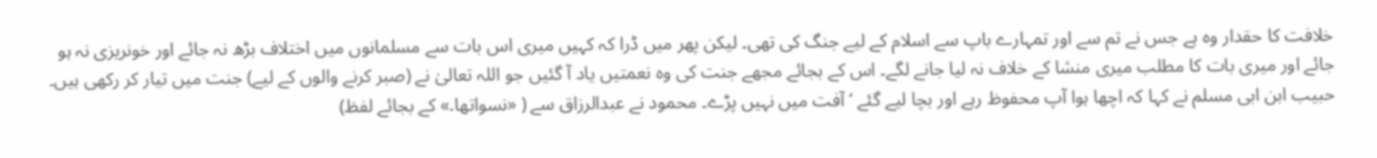خلافت کا حقدار وہ ہے جس نے تم سے اور تمہارے باپ سے اسلام کے لیے جنگ کی تھی۔ لیکن پھر میں ڈرا کہ کہیں میری اس بات سے مسلمانوں میں اختلاف بڑھ نہ جائے اور خونریزی نہ ہو جائے اور میری بات کا مطلب میری منشا کے خلاف نہ لیا جانے لگے۔ اس کے بجائے مجھے جنت کی وہ نعمتیں یاد آ گئیں جو اللہ تعالیٰ نے (صبر کرنے والوں کے لیے) جنت میں تیار کر رکھی ہیں۔ حبیب ابن ابی مسلم نے کہا کہ اچھا ہوا آپ محفوظ رہے اور بچا لیے گئے ‘ آفت میں نہیں پڑے۔ محمود نے عبدالرزاق سے ( «نسواتها.» کے بجائے لفظ)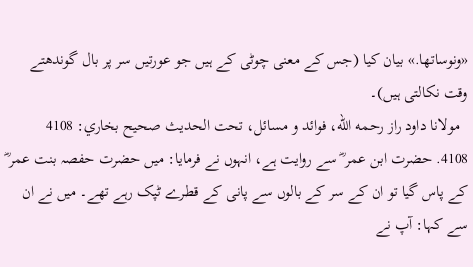«ونوساتها.» بیان کیا (جس کے معنی چوٹی کے ہیں جو عورتیں سر پر بال گوندھتے وقت نکالتی ہیں)۔
  مولانا داود راز رحمه الله، فوائد و مسائل، تحت الحديث صحيح بخاري: 4108
4108. حضرت ابن عمر ؓ سے روایت ہے، انہوں نے فرمایا: میں حضرت حفصہ بنت عمر ؓ کے پاس گیا تو ان کے سر کے بالوں سے پانی کے قطرے ٹپک رہے تھے۔ میں نے ان سے کہا: آپ نے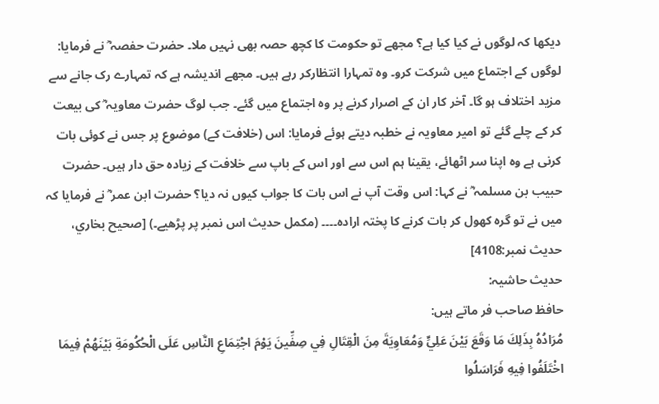دیکھا کہ لوگوں نے کیا کیا ہے؟ مجھے تو حکومت کا کچھ حصہ بھی نہیں ملا۔ حضرت حفصہ ؓ نے فرمایا: لوگوں کے اجتماع میں شرکت کرو۔ وہ تمہارا انتظارکر رہے ہیں۔ مجھے اندیشہ ہے کہ تمہارے رک جانے سے مزید اختلاف ہو گا۔ آخر کار ان کے اصرار کرنے پر وہ اجتماع میں گئے۔ جب لوگ حضرت معاویہ ؓ کی بیعت کر کے چلے گئے تو امیر معاویہ نے خطبہ دیتے ہوئے فرمایا: اس (خلافت کے) موضوع پر جس نے کوئی بات کرنی ہے وہ اپنا سر اٹھائے، یقینا ہم اس سے اور اس کے باپ سے خلافت کے زیادہ حق دار ہیں۔ حضرت حبیب بن مسلمہ ؓ نے کہا: اس وقت آپ نے اس بات کا جواب کیوں نہ دیا؟ حضرت ابن عمر ؓ نے فرمایا کہ میں نے تو گرہ کھول کر بات کرنے کا پختہ ارادہ۔۔۔۔ (مکمل حدیث اس نمبر پر پڑھیے۔) [صحيح بخاري، حديث نمبر:4108]
حدیث حاشیہ:
حافظ صاحب فر ماتے ہیں:
مُرَادُهُ بِذَلِكَ مَا وَقَعَ بَيْنَ عَلِيٍّ وَمُعَاوِيَةَ مِنَ الْقِتَالِ فِي صِفِّينَ يَوْمَ اجْتِمَاعِ النَّاسِ عَلَى الْحُكُومَةِ بَيْنَهُمْ فِيمَا اخْتَلَفُوا فِيهِ فَرَاسَلُوا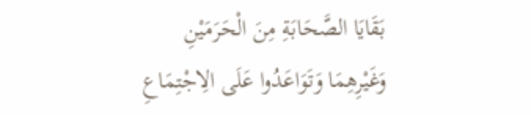بَقَايَا الصَّحَابَةِ مِنَ الْحَرَمَيْنِ وَغَيْرِهِمَا وَتَوَاعَدُوا عَلَى الِاجْتِمَاعِ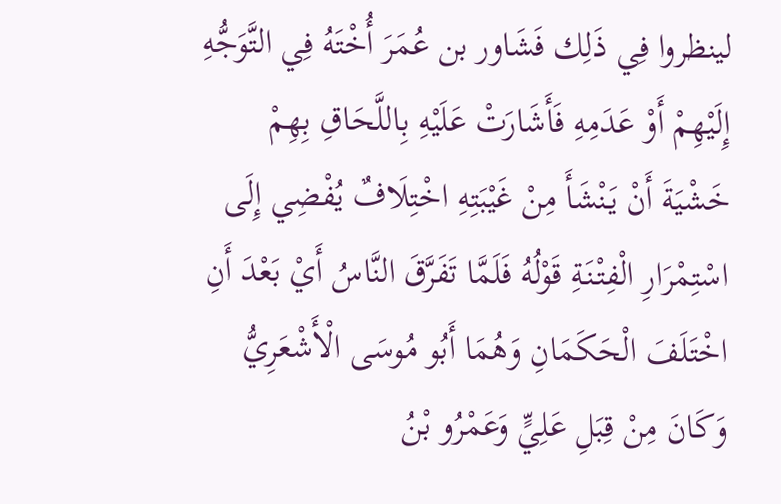لينظروا فِي ذَلِك فَشَاور بن عُمَرَ أُخْتَهُ فِي التَّوَجُّهِ إِلَيْهِمْ أَوْ عَدَمِهِ فَأَشَارَتْ عَلَيْهِ بِاللَّحَاقِ بِهِمْ خَشْيَةَ أَنْ يَنْشَأَ مِنْ غَيْبَتِهِ اخْتِلَافٌ يُفْضِي إِلَى اسْتِمْرَارِ الْفِتْنَةِ قَوْلُهُ فَلَمَّا تَفَرَّقَ النَّاسُ أَيْ بَعْدَ أَنِ اخْتَلَفَ الْحَكَمَانِ وَهُمَا أَبُو مُوسَى الْأَشْعَرِيُّ وَكَانَ مِنْ قِبَلِ عَلِيٍّ وَعَمْرُو بْنُ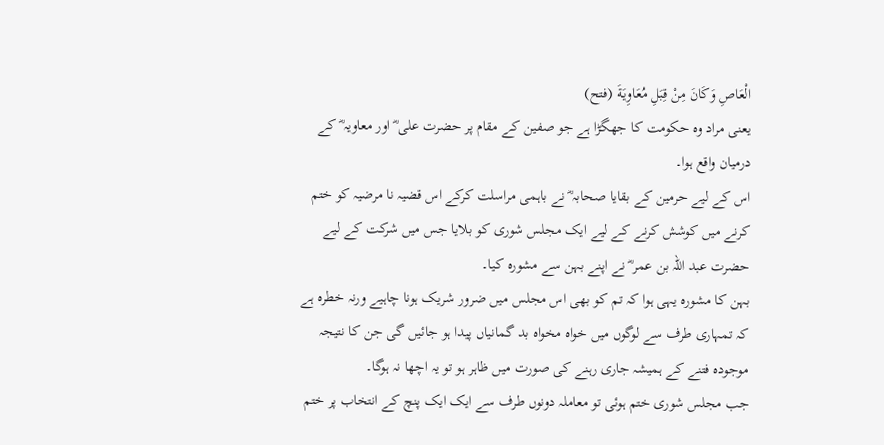الْعَاصِ وَكَانَ مِنْ قِبَلِ مُعَاوِيَةَ (فتح)
یعنی مراد وہ حکومت کا جھگڑا ہے جو صفین کے مقام پر حضرت علی ؓ اور معاویہ ؓ کے درمیان واقع ہوا۔
اس کے لیے حرمین کے بقایا صحابہ ؓ نے باہمی مراسلت کرکے اس قضیہ نا مرضیہ کو ختم کرنے میں کوشش کرنے کے لیے ایک مجلس شوری کو بلایا جس میں شرکت کے لیے حضرت عبد اللہ بن عمر ؓ نے اپنے بہن سے مشورہ کیا۔
بہن کا مشورہ یہی ہوا کہ تم کو بھی اس مجلس میں ضرور شریک ہونا چاہیے ورنہ خطرہ ہے کہ تمہاری طرف سے لوگوں میں خواہ مخواہ بد گمانیاں پیدا ہو جائیں گی جن کا نتیجہ موجودہ فتنے کے ہمیشہ جاری رہنے کی صورت میں ظاہر ہو تو یہ اچھا نہ ہوگا۔
جب مجلس شوری ختم ہوئی تو معاملہ دونوں طرف سے ایک ایک پنچ کے انتخاب پر ختم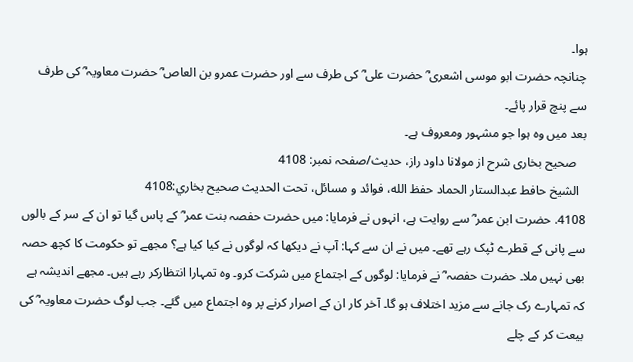ہوا۔
چنانچہ حضرت ابو موسی اشعری ؓ حضرت علی ؓ کی طرف سے اور حضرت عمرو بن العاص ؓ حضرت معاویہ ؓ کی طرف سے پنچ قرار پائے۔
بعد میں وہ ہوا جو مشہور ومعروف ہے۔
   صحیح بخاری شرح از مولانا داود راز، حدیث/صفحہ نمبر: 4108
  الشيخ حافط عبدالستار الحماد حفظ الله، فوائد و مسائل، تحت الحديث صحيح بخاري:4108
4108. حضرت ابن عمر ؓ سے روایت ہے، انہوں نے فرمایا: میں حضرت حفصہ بنت عمر ؓ کے پاس گیا تو ان کے سر کے بالوں سے پانی کے قطرے ٹپک رہے تھے۔ میں نے ان سے کہا: آپ نے دیکھا کہ لوگوں نے کیا کیا ہے؟ مجھے تو حکومت کا کچھ حصہ بھی نہیں ملا۔ حضرت حفصہ ؓ نے فرمایا: لوگوں کے اجتماع میں شرکت کرو۔ وہ تمہارا انتظارکر رہے ہیں۔ مجھے اندیشہ ہے کہ تمہارے رک جانے سے مزید اختلاف ہو گا۔ آخر کار ان کے اصرار کرنے پر وہ اجتماع میں گئے۔ جب لوگ حضرت معاویہ ؓ کی بیعت کر کے چلے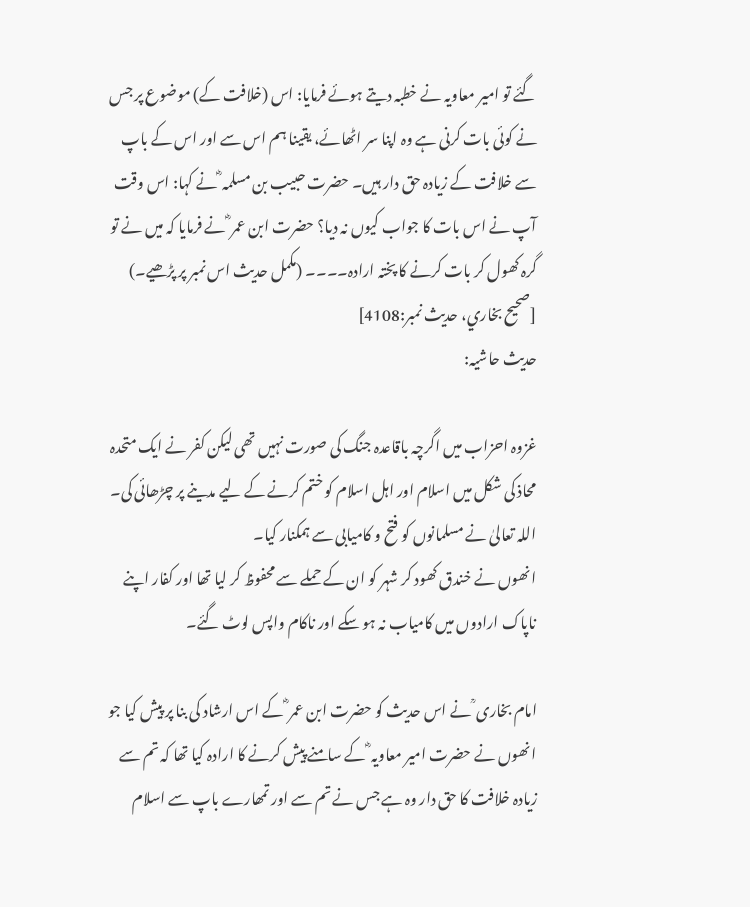گئے تو امیر معاویہ نے خطبہ دیتے ہوئے فرمایا: اس (خلافت کے) موضوع پر جس نے کوئی بات کرنی ہے وہ اپنا سر اٹھائے، یقینا ہم اس سے اور اس کے باپ سے خلافت کے زیادہ حق دار ہیں۔ حضرت حبیب بن مسلمہ ؓ نے کہا: اس وقت آپ نے اس بات کا جواب کیوں نہ دیا؟ حضرت ابن عمر ؓ نے فرمایا کہ میں نے تو گرہ کھول کر بات کرنے کا پختہ ارادہ۔۔۔۔ (مکمل حدیث اس نمبر پر پڑھیے۔) [صحيح بخاري، حديث نمبر:4108]
حدیث حاشیہ:

غزوہ احزاب میں اگرچہ باقاعدہ جنگ کی صورت نہیں تھی لیکن کفر نے ایک متحدہ محاذ کی شکل میں اسلام اور اہل اسلام کو ختم کرنے کے لیے مدینے پر چڑھائی کی۔
اللہ تعالیٰ نے مسلمانوں کو فتح و کامیابی سے ہمکنار کیا۔
انھوں نے خندق کھود کر شہر کو ان کے حملے سے محفوظ کر لیا تھا اور کفار اپنے ناپاک ارادوں میں کامیاب نہ ہو سکے اور ناکام واپس لوٹ گئے۔

امام بخاری ؒ نے اس حدیث کو حضرت ابن عمر ؓ کے اس ارشاد کی بنا پر پیش کیا جو انھوں نے حضرت امیر معاویہ ؓ کے سامنے پیش کرنے کا ارادہ کیا تھا کہ تم سے زیادہ خلافت کا حق دار وہ ہے جس نے تم سے اور تمھارے باپ سے اسلام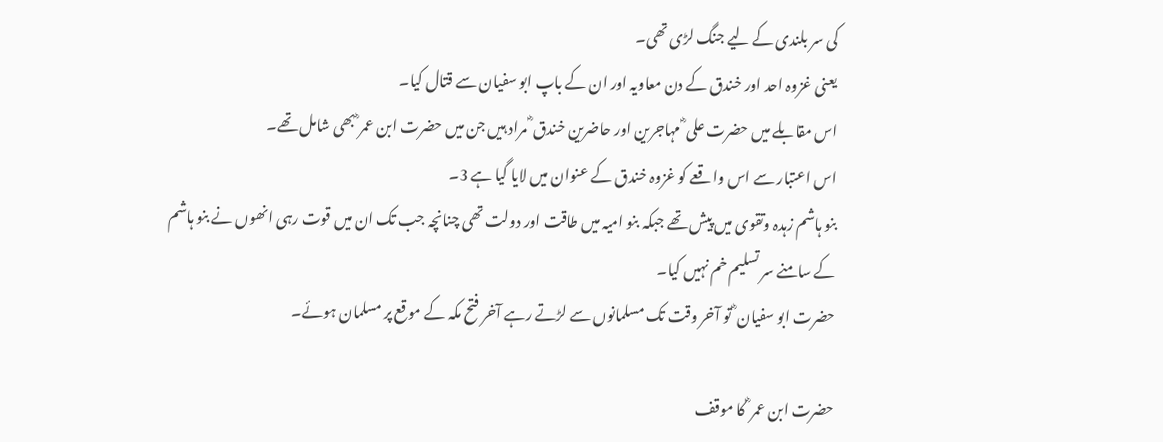کی سر بلندی کے لیے جنگ لڑی تھی۔
یعنی غزوہ احد اور خندق کے دن معاویہ اور ان کے باپ ابو سفیان سے قتال کیا۔
اس مقابلے میں حضرت علی ؓ مہاجرین اور حاضرین خندق ؓ مراد ہیں جن میں حضرت ابن عمر ؓ بھی شامل تھے۔
اس اعتبار سے اس واقعے کو غزوہ خندق کے عنوان میں لایا گیا ہے 3۔
بنو ہاشم زہدہ وتقوی میں پیش تھے جبکہ بنو امیہ میں طاقت اور دولت تھی چنانچہ جب تک ان میں قوت رہی انھوں نے بنو ہاشم کے سامنے سر تسلیم خم نہیں کیا۔
حضرت ابو سفیان ؓ تو آخر وقت تک مسلمانوں سے لڑتے رہے آخر فتح مکہ کے موقع پر مسلمان ہوئے۔

حضرت ابن عمر ؓ کا موقف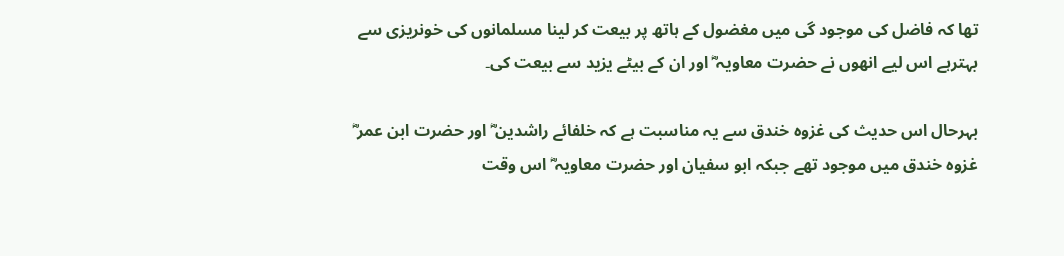تھا کہ فاضل کی موجود گی میں مغضول کے ہاتھ پر بیعت کر لینا مسلمانوں کی خونریزی سے بہترہے اس لیے انھوں نے حضرت معاویہ ؓ اور ان کے بیٹے یزید سے بیعت کی۔

بہرحال اس حدیث کی غزوہ خندق سے یہ مناسبت ہے کہ خلفائے راشدین ؓ اور حضرت ابن عمر ؓ غزوہ خندق میں موجود تھے جبکہ ابو سفیان اور حضرت معاویہ ؓ اس وقت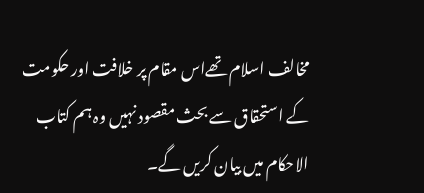مخالف اسلام تھےاس مقام پر خلافت اور حکومت کے استحقاق سے بحث مقصود نہیں وہ ہم کتاب الاحکام میں بیان کریں گے۔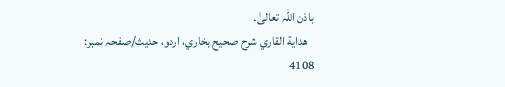باذن اللہ تعالیٰ۔
   هداية القاري شرح صحيح بخاري، اردو، حدیث/صفحہ نمبر: 4108